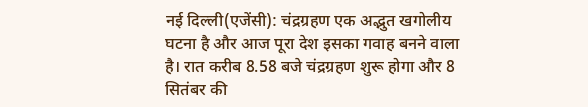नई दिल्ली(एजेंसी): चंद्रग्रहण एक अद्भुत खगोलीय घटना है और आज पूरा देश इसका गवाह बनने वाला है। रात करीब 8.58 बजे चंद्रग्रहण शुरू होगा और 8 सितंबर की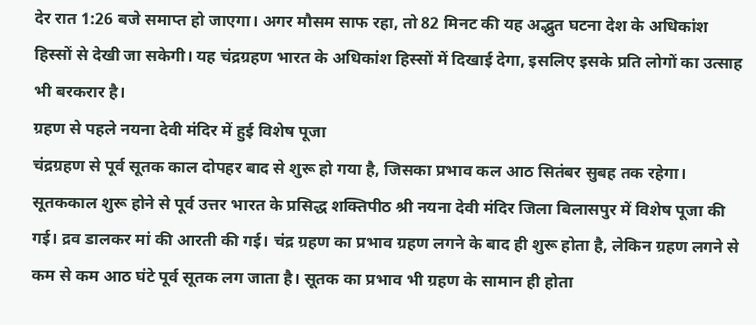देर रात 1:26 बजे समाप्त हो जाएगा। अगर मौसम साफ रहा, तो 82 मिनट की यह अद्भुत घटना देश के अधिकांश हिस्सों से देखी जा सकेगी। यह चंद्रग्रहण भारत के अधिकांश हिस्सों में दिखाई देगा, इसलिए इसके प्रति लोगों का उत्साह भी बरकरार है।
ग्रहण से पहले नयना देवी मंदिर में हुई विशेष पूजा
चंद्रग्रहण से पूर्व सूतक काल दोपहर बाद से शुरू हो गया है, जिसका प्रभाव कल आठ सितंबर सुबह तक रहेगा। सूतककाल शुरू होने से पूर्व उत्तर भारत के प्रसिद्ध शक्तिपीठ श्री नयना देवी मंदिर जिला बिलासपुर में विशेष पूजा की गई। द्रव डालकर मां की आरती की गई। चंद्र ग्रहण का प्रभाव ग्रहण लगने के बाद ही शुरू होता है, लेकिन ग्रहण लगने से कम से कम आठ घंटे पूर्व सूतक लग जाता है। सूतक का प्रभाव भी ग्रहण के सामान ही होता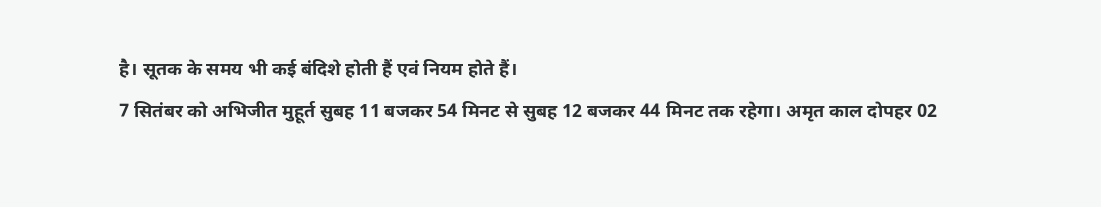है। सूतक के समय भी कई बंदिशे होती हैं एवं नियम होते हैं।
7 सितंबर को अभिजीत मुहूर्त सुबह 11 बजकर 54 मिनट से सुबह 12 बजकर 44 मिनट तक रहेगा। अमृत काल दोपहर 02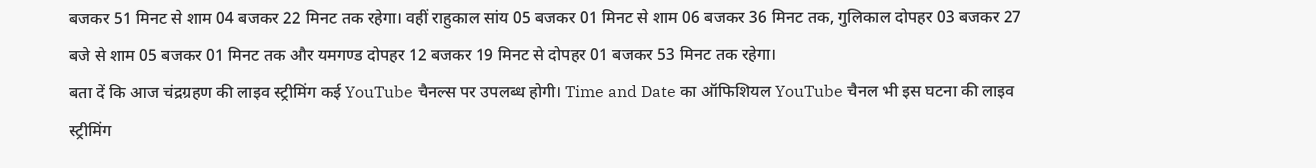बजकर 51 मिनट से शाम 04 बजकर 22 मिनट तक रहेगा। वहीं राहुकाल सांय 05 बजकर 01 मिनट से शाम 06 बजकर 36 मिनट तक, गुलिकाल दोपहर 03 बजकर 27 बजे से शाम 05 बजकर 01 मिनट तक और यमगण्ड दोपहर 12 बजकर 19 मिनट से दोपहर 01 बजकर 53 मिनट तक रहेगा।
बता दें कि आज चंद्रग्रहण की लाइव स्ट्रीमिंग कई YouTube चैनल्स पर उपलब्ध होगी। Time and Date का ऑफिशियल YouTube चैनल भी इस घटना की लाइव स्ट्रीमिंग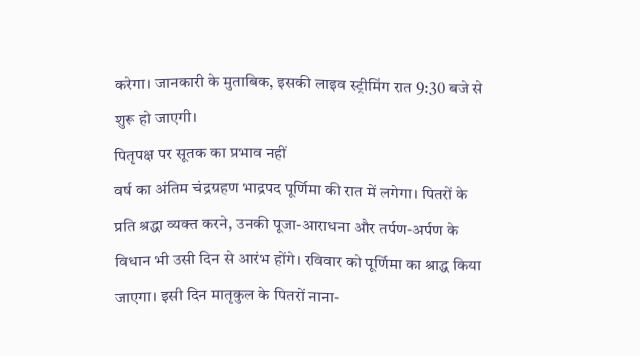करेगा। जानकारी के मुताबिक, इसकी लाइव स्ट्रीमिंग रात 9:30 बजे से शुरू हो जाएगी।
पितृपक्ष पर सूतक का प्रभाव नहीं
वर्ष का अंतिम चंद्रग्रहण भाद्रपद पूर्णिमा की रात में लगेगा। पितरों के प्रति श्रद्धा व्यक्त करने, उनकी पूजा-आराधना और तर्पण-अर्पण के विधान भी उसी दिन से आरंभ होंगे। रविवार को पूर्णिमा का श्राद्ध किया जाएगा। इसी दिन मातृकुल के पितरों नाना-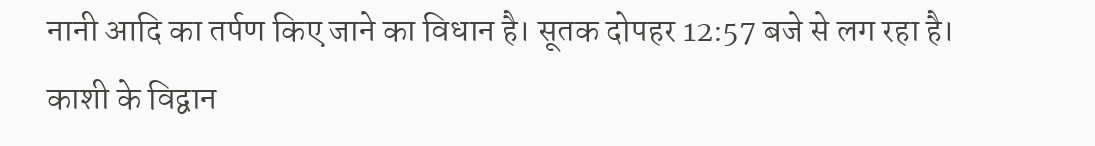नानी आदि का तर्पण किए जाने का विधान है। सूतक दोपहर 12:57 बजे से लग रहा है। काशी के विद्वान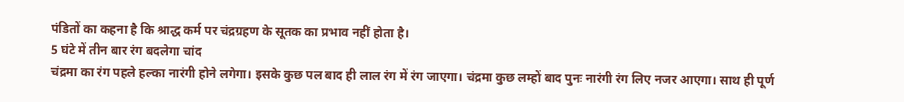पंडितों का कहना है कि श्राद्ध कर्म पर चंद्रग्रहण के सूतक का प्रभाव नहीं होता है।
5 घंटे में तीन बार रंग बदलेगा चांद
चंद्रमा का रंग पहले हल्का नारंगी होने लगेगा। इसके कुछ पल बाद ही लाल रंग में रंग जाएगा। चंद्रमा कुछ लम्हों बाद पुनः नारंगी रंग लिए नजर आएगा। साथ ही पूर्ण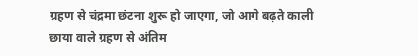ग्रहण से चंद्रमा छंटना शुरू हो जाएगा, जो आगे बढ़ते काली छाया वाले ग्रहण से अंतिम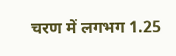चरण में लगभग 1.25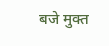बजे मुक्त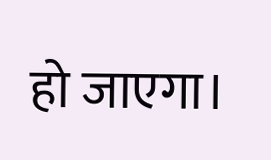हो जाएगा।